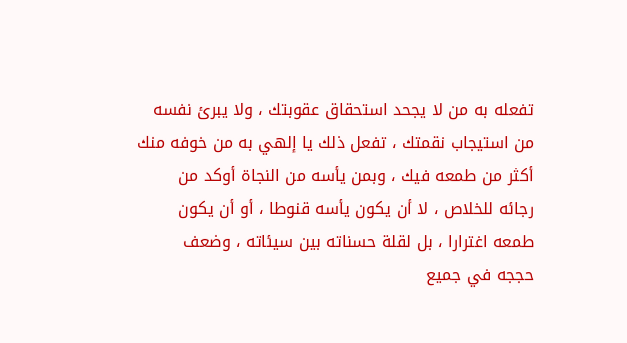تفعله به من لا يجحد استحقاق عقوبتك ، ولا يبرئ نفسه
من استيجاب نقمتك ، تفعل ذلك يا إلهي به من خوفه منك
أكثر من طمعه فيك ، وبمن يأسه من النجاة أوكد من
رجائه للخلاص ، لا أن يكون يأسه قنوطا ، أو أن يكون
طمعه اغترارا ، بل لقلة حسناته بين سيئاته ، وضعف
حججه في جميع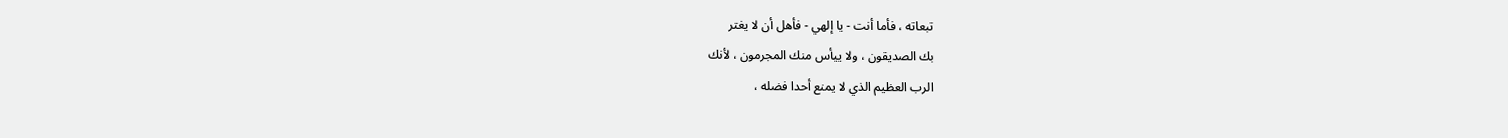تبعاته ، فأما أنت - يا إلهي - فأهل أن لا يغتر
بك الصديقون ، ولا ييأس منك المجرمون ، لأنك
الرب العظيم الذي لا يمنع أحدا فضله ،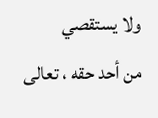ولا يستقصي
من أحد حقه ، تعالى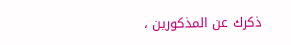ذكرك عن المذكورين ،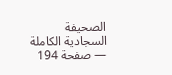الصحيفة السجادية الكاملة — صفحة 194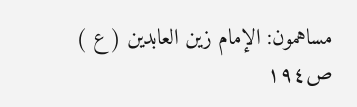مساهمون: الإمام زين العابدين ( ع )
ص١٩٤